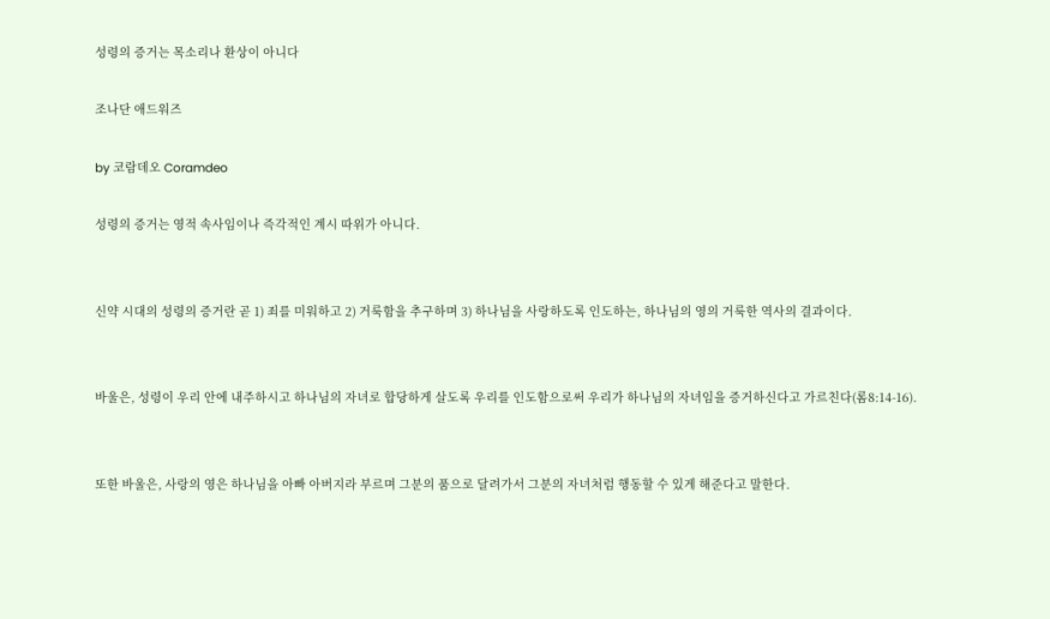성령의 증거는 목소리나 환상이 아니다

조나단 애드워즈

by 코람데오 Coramdeo

성령의 증거는 영적 속사임이나 즉각적인 계시 따위가 아니다.


신약 시대의 성령의 증거란 곧 1) 죄를 미워하고 2) 거룩함을 추구하며 3) 하나님을 사랑하도록 인도하는, 하나님의 영의 거룩한 역사의 결과이다.


바울은, 성령이 우리 안에 내주하시고 하나님의 자녀로 합당하게 살도록 우리를 인도함으로써 우리가 하나님의 자녀임을 증거하신다고 가르친다(롬8:14-16).


또한 바울은, 사랑의 영은 하나님을 아빠 아버지라 부르며 그분의 품으로 달려가서 그분의 자녀처럼 행동할 수 있게 해준다고 말한다.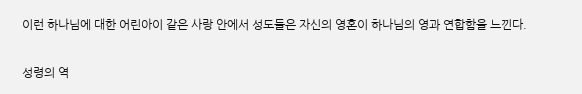이런 하나님에 대한 어린아이 같은 사랑 안에서 성도들은 자신의 영혼이 하나님의 영과 연합함을 느낀다.


성령의 역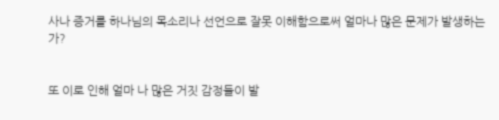사나 증거를 하나님의 목소리나 선언으로 잘못 이해함으로써 얼마나 많은 문제가 발생하는가?


또 이로 인해 얼마 나 많은 거짓 감정들이 발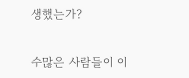생했는가?


수많은 사람들이 이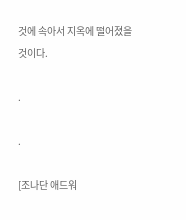것에 속아서 지옥에 떨어졌을 것이다.

.

.

[조나단 애드워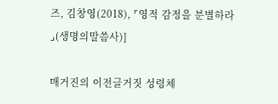즈, 김창영(2018), ⌜영적 감정을 분별하라⌟(생명의말씀사)]

매거진의 이전글거짓 성령체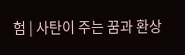험 | 사탄이 주는 꿈과 환상